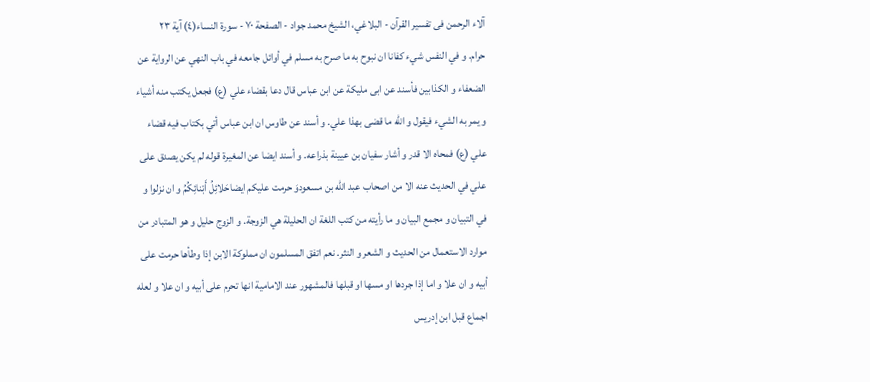آلاء الرحمن فى تفسير القرآن - البلاغي، الشيخ محمد جواد - الصفحة ٧٠ - سورة النساء(٤) آية ٢٣
حرام. و في النفس شيء كفانا ان نبوح به ما صرح به مسلم في أوائل جامعه في باب النهي عن الرواية عن الضعفاء و الكذابين فأسند عن ابى مليكة عن ابن عباس قال دعا بقضاء علي (ع) فجعل يكتب منه أشياء و يمر به الشيء فيقول و اللّه ما قضى بهذا علي. و أسند عن طاوس ان ابن عباس أتي بكتاب فيه قضاء علي (ع) فمحاه الا قدر و أشار سفيان بن عيينة بذراعه. و أسند ايضا عن المغيرة قوله لم يكن يصدق على علي في الحديث عنه الا من اصحاب عبد اللّه بن مسعودوَ حرمت عليكم ايضاحَلائِلُ أَبْنائِكُمُ و ان نزلوا و في التبيان و مجمع البيان و ما رأيته من كتب اللغة ان الحليلة هي الزوجة. و الزوج حليل و هو المتبادر من موارد الاستعمال من الحديث و الشعر و النثر. نعم اتفق المسلمون ان مملوكة الابن إذا وطأها حرمت على أبيه و ان علا و اما إذا جردها او مسها او قبلها فالمشهور عند الامامية انها تحرم على أبيه و ان علا و لعله اجماع قبل ابن إدريس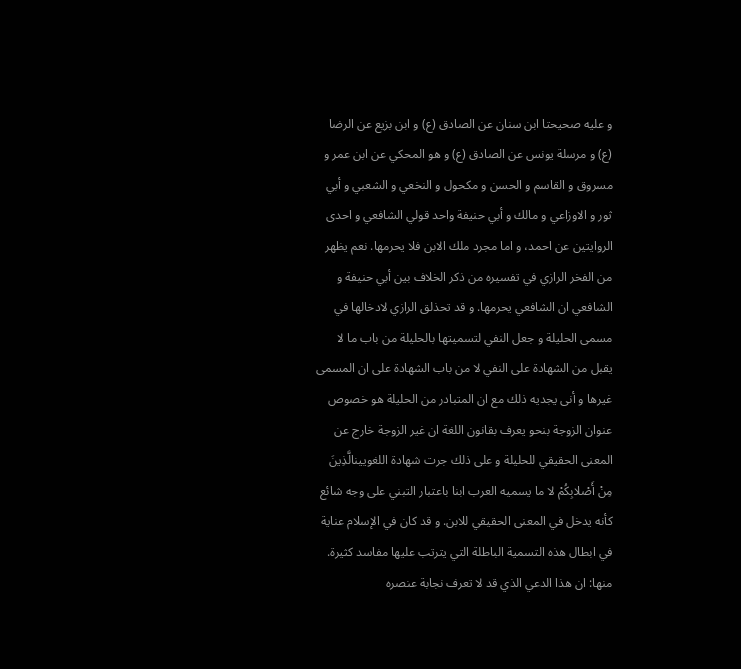و عليه صحيحتا ابن سنان عن الصادق (ع) و ابن بزيع عن الرضا (ع) و مرسلة يونس عن الصادق (ع) و هو المحكي عن ابن عمر و مسروق و القاسم و الحسن و مكحول و النخعي و الشعبي و أبي ثور و الاوزاعي و مالك و أبي حنيفة واحد قولي الشافعي و احدى الروايتين عن احمد، و اما مجرد ملك الابن فلا يحرمها. نعم يظهر من الفخر الرازي في تفسيره من ذكر الخلاف بين أبي حنيفة و الشافعي ان الشافعي يحرمها. و قد تحذلق الرازي لادخالها في مسمى الحليلة و جعل النفي لتسميتها بالحليلة من باب ما لا يقبل من الشهادة على النفي لا من باب الشهادة على ان المسمى غيرها و أنى يجديه ذلك مع ان المتبادر من الحليلة هو خصوص عنوان الزوجة بنحو يعرف بقانون اللغة ان غير الزوجة خارج عن المعنى الحقيقي للحليلة و على ذلك جرت شهادة اللغويينالَّذِينَ مِنْ أَصْلابِكُمْ لا ما يسميه العرب ابنا باعتبار التبني على وجه شائع كأنه يدخل في المعنى الحقيقي للابن. و قد كان في الإسلام عناية في ابطال هذه التسمية الباطلة التي يترتب عليها مفاسد كثيرة. منها: ان هذا الدعي الذي قد لا تعرف نجابة عنصره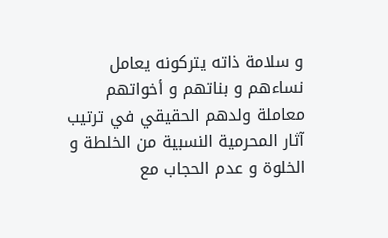و سلامة ذاته يتركونه يعامل نساءهم و بناتهم و أخواتهم معاملة ولدهم الحقيقي في ترتيب آثار المحرمية النسبية من الخلطة و الخلوة و عدم الحجاب مع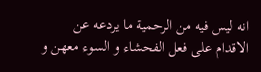انه ليس فيه من الرحمية ما يردعه عن الاقدام على فعل الفحشاء و السوء معهن و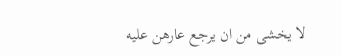لا يخشى من ان يرجع عارهن عليه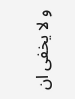و لا يخفى ان